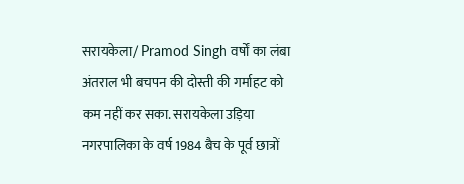सरायकेला/ Pramod Singh वर्षों का लंबा अंतराल भी बचपन की दोस्ती की गर्माहट को कम नहीं कर सका. सरायकेला उड़िया नगरपालिका के वर्ष 1984 बैच के पूर्व छात्रों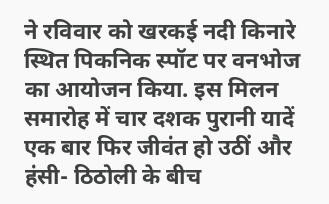ने रविवार को खरकई नदी किनारे स्थित पिकनिक स्पॉट पर वनभोज का आयोजन किया. इस मिलन समारोह में चार दशक पुरानी यादें एक बार फिर जीवंत हो उठीं और हंसी- ठिठोली के बीच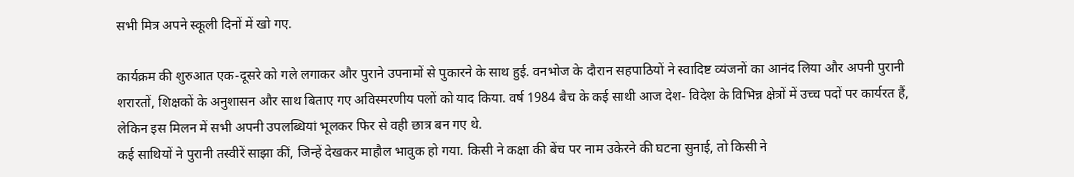सभी मित्र अपने स्कूली दिनों में खो गए.

कार्यक्रम की शुरुआत एक-दूसरे को गले लगाकर और पुराने उपनामों से पुकारने के साथ हुई. वनभोज के दौरान सहपाठियों ने स्वादिष्ट व्यंजनों का आनंद लिया और अपनी पुरानी शरारतों, शिक्षकों के अनुशासन और साथ बिताए गए अविस्मरणीय पलों को याद किया. वर्ष 1984 बैच के कई साथी आज देश- विदेश के विभिन्न क्षेत्रों में उच्च पदों पर कार्यरत हैं, लेकिन इस मिलन में सभी अपनी उपलब्धियां भूलकर फिर से वही छात्र बन गए थे.
कई साथियों ने पुरानी तस्वीरें साझा कीं, जिन्हें देखकर माहौल भावुक हो गया. किसी ने कक्षा की बेंच पर नाम उकेरने की घटना सुनाई, तो किसी ने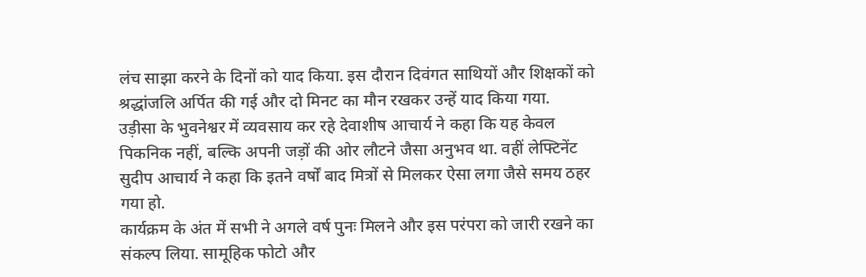लंच साझा करने के दिनों को याद किया. इस दौरान दिवंगत साथियों और शिक्षकों को श्रद्धांजलि अर्पित की गई और दो मिनट का मौन रखकर उन्हें याद किया गया.
उड़ीसा के भुवनेश्वर में व्यवसाय कर रहे देवाशीष आचार्य ने कहा कि यह केवल पिकनिक नहीं, बल्कि अपनी जड़ों की ओर लौटने जैसा अनुभव था. वहीं लेफ्टिनेंट सुदीप आचार्य ने कहा कि इतने वर्षों बाद मित्रों से मिलकर ऐसा लगा जैसे समय ठहर गया हो.
कार्यक्रम के अंत में सभी ने अगले वर्ष पुनः मिलने और इस परंपरा को जारी रखने का संकल्प लिया. सामूहिक फोटो और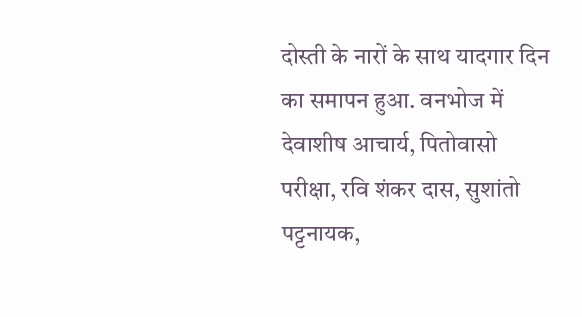दोस्ती के नारों के साथ यादगार दिन का समापन हुआ. वनभोज में देवाशीष आचार्य, पितोवासो परीक्षा, रवि शंकर दास, सुशांतो पट्टनायक,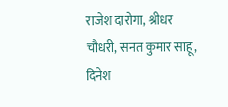राजेश दारोगा, श्रीधर चौधरी, सनत कुमार साहू, दिनेश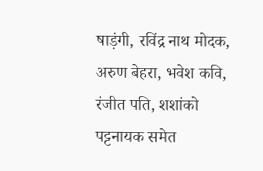षाड़ंगी, रविंद्र नाथ मोदक, अरुण बेहरा, भवेश कवि, रंजीत पति, शशांको पट्टनायक समेत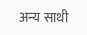अन्य साथी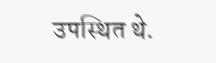उपस्थित थे.